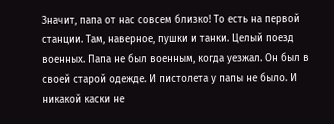Значит, папа от нас совсем близко! То есть на первой станции. Там, наверное, пушки и танки. Целый поезд военных. Папа не был военным, когда уезжал. Он был в своей старой одежде. И пистолета у папы не было. И никакой каски не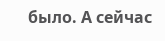было. А сейчас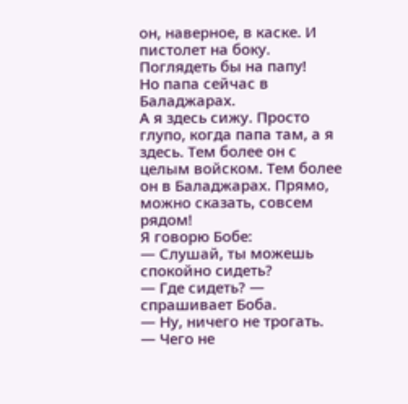он, наверное, в каске. И пистолет на боку. Поглядеть бы на папу!
Но папа сейчас в Баладжарах.
А я здесь сижу. Просто глупо, когда папа там, а я здесь. Тем более он с целым войском. Тем более он в Баладжарах. Прямо, можно сказать, совсем рядом!
Я говорю Бобе:
— Слушай, ты можешь спокойно сидеть?
— Где сидеть? — спрашивает Боба.
— Ну, ничего не трогать.
— Чего не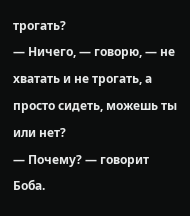трогать?
— Ничего, — говорю, — не хватать и не трогать, а просто сидеть, можешь ты или нет?
— Почему? — говорит Боба.